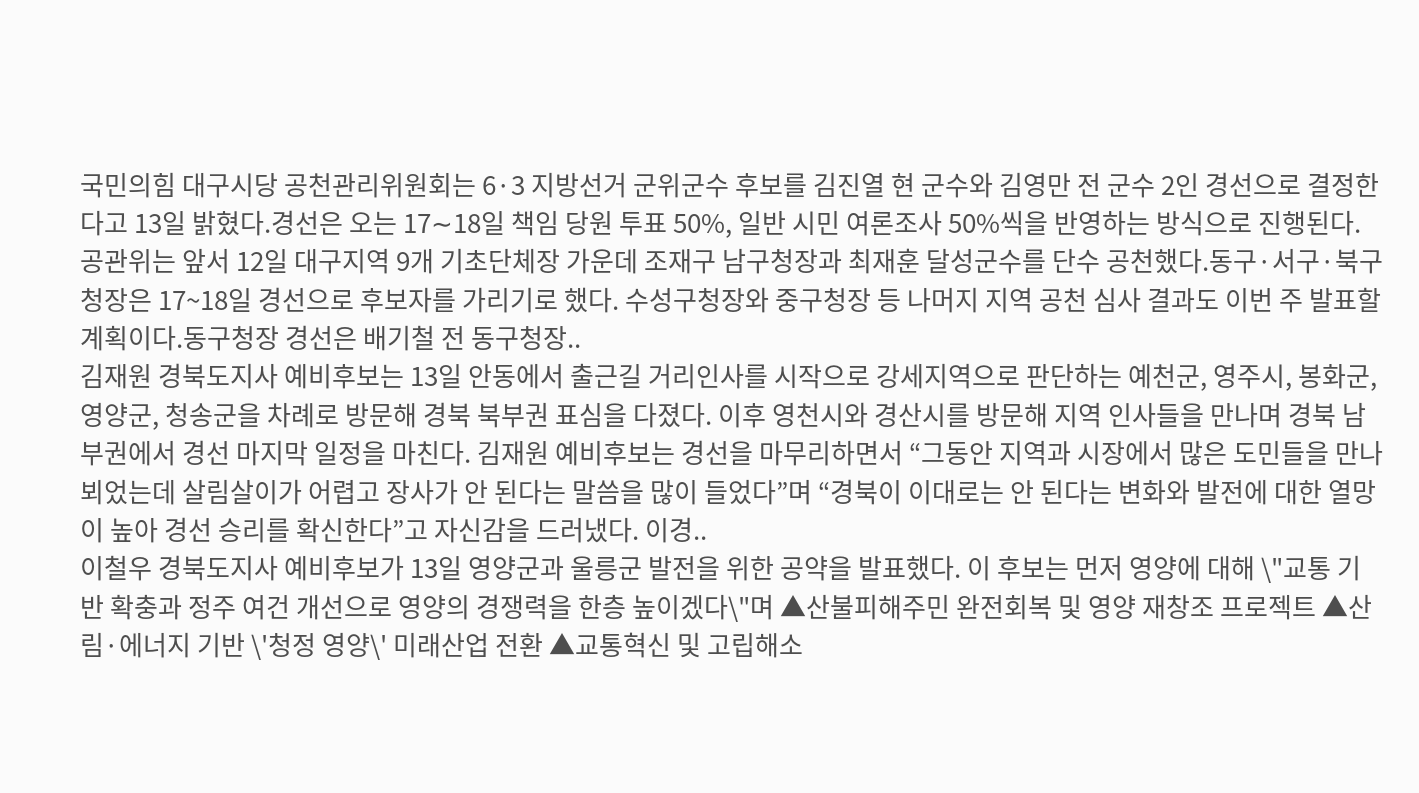국민의힘 대구시당 공천관리위원회는 6·3 지방선거 군위군수 후보를 김진열 현 군수와 김영만 전 군수 2인 경선으로 결정한다고 13일 밝혔다.경선은 오는 17∼18일 책임 당원 투표 50%, 일반 시민 여론조사 50%씩을 반영하는 방식으로 진행된다. 공관위는 앞서 12일 대구지역 9개 기초단체장 가운데 조재구 남구청장과 최재훈 달성군수를 단수 공천했다.동구·서구·북구청장은 17~18일 경선으로 후보자를 가리기로 했다. 수성구청장와 중구청장 등 나머지 지역 공천 심사 결과도 이번 주 발표할 계획이다.동구청장 경선은 배기철 전 동구청장..
김재원 경북도지사 예비후보는 13일 안동에서 출근길 거리인사를 시작으로 강세지역으로 판단하는 예천군, 영주시, 봉화군, 영양군, 청송군을 차례로 방문해 경북 북부권 표심을 다졌다. 이후 영천시와 경산시를 방문해 지역 인사들을 만나며 경북 남부권에서 경선 마지막 일정을 마친다. 김재원 예비후보는 경선을 마무리하면서 “그동안 지역과 시장에서 많은 도민들을 만나뵈었는데 살림살이가 어렵고 장사가 안 된다는 말씀을 많이 들었다”며 “경북이 이대로는 안 된다는 변화와 발전에 대한 열망이 높아 경선 승리를 확신한다”고 자신감을 드러냈다. 이경..
이철우 경북도지사 예비후보가 13일 영양군과 울릉군 발전을 위한 공약을 발표했다. 이 후보는 먼저 영양에 대해 \"교통 기반 확충과 정주 여건 개선으로 영양의 경쟁력을 한층 높이겠다\"며 ▲산불피해주민 완전회복 및 영양 재창조 프로젝트 ▲산림·에너지 기반 \'청정 영양\' 미래산업 전환 ▲교통혁신 및 고립해소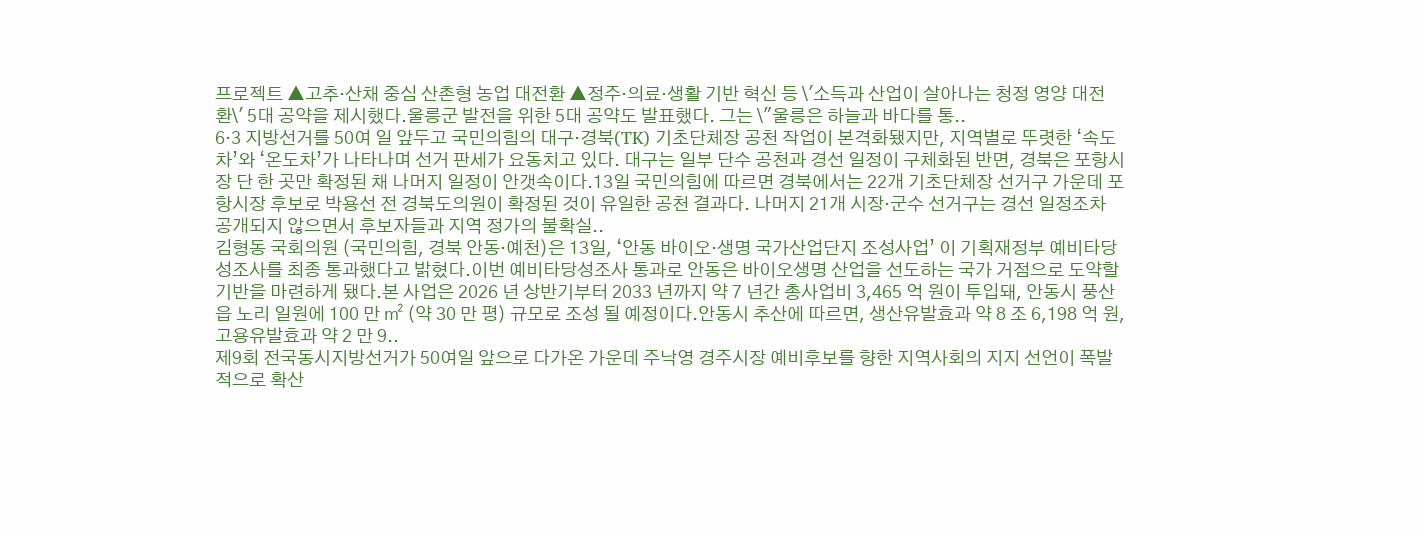프로젝트 ▲고추·산채 중심 산촌형 농업 대전환 ▲정주·의료·생활 기반 혁신 등 \'소득과 산업이 살아나는 청정 영양 대전환\' 5대 공약을 제시했다.울릉군 발전을 위한 5대 공약도 발표했다. 그는 \"울릉은 하늘과 바다를 통..
6·3 지방선거를 50여 일 앞두고 국민의힘의 대구·경북(TK) 기초단체장 공천 작업이 본격화됐지만, 지역별로 뚜렷한 ‘속도차’와 ‘온도차’가 나타나며 선거 판세가 요동치고 있다. 대구는 일부 단수 공천과 경선 일정이 구체화된 반면, 경북은 포항시장 단 한 곳만 확정된 채 나머지 일정이 안갯속이다.13일 국민의힘에 따르면 경북에서는 22개 기초단체장 선거구 가운데 포항시장 후보로 박용선 전 경북도의원이 확정된 것이 유일한 공천 결과다. 나머지 21개 시장·군수 선거구는 경선 일정조차 공개되지 않으면서 후보자들과 지역 정가의 불확실..
김형동 국회의원 (국민의힘, 경북 안동·예천)은 13일, ‘안동 바이오‧생명 국가산업단지 조성사업’ 이 기획재정부 예비타당성조사를 최종 통과했다고 밝혔다.이번 예비타당성조사 통과로 안동은 바이오생명 산업을 선도하는 국가 거점으로 도약할 기반을 마련하게 됐다.본 사업은 2026 년 상반기부터 2033 년까지 약 7 년간 총사업비 3,465 억 원이 투입돼, 안동시 풍산읍 노리 일원에 100 만 ㎡ (약 30 만 평) 규모로 조성 될 예정이다.안동시 추산에 따르면, 생산유발효과 약 8 조 6,198 억 원, 고용유발효과 약 2 만 9..
제9회 전국동시지방선거가 50여일 앞으로 다가온 가운데 주낙영 경주시장 예비후보를 향한 지역사회의 지지 선언이 폭발적으로 확산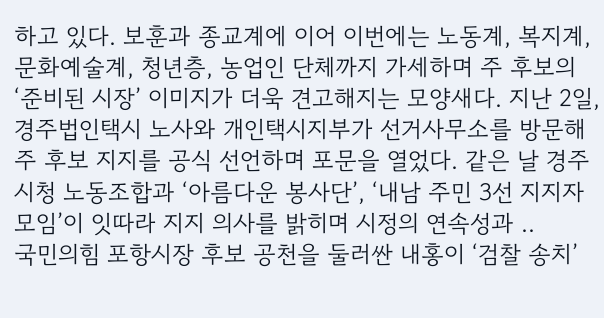하고 있다. 보훈과 종교계에 이어 이번에는 노동계, 복지계, 문화예술계, 청년층, 농업인 단체까지 가세하며 주 후보의 ‘준비된 시장’ 이미지가 더욱 견고해지는 모양새다. 지난 2일, 경주법인택시 노사와 개인택시지부가 선거사무소를 방문해 주 후보 지지를 공식 선언하며 포문을 열었다. 같은 날 경주시청 노동조합과 ‘아름다운 봉사단’, ‘내남 주민 3선 지지자 모임’이 잇따라 지지 의사를 밝히며 시정의 연속성과 ..
국민의힘 포항시장 후보 공천을 둘러싼 내홍이 ‘검찰 송치’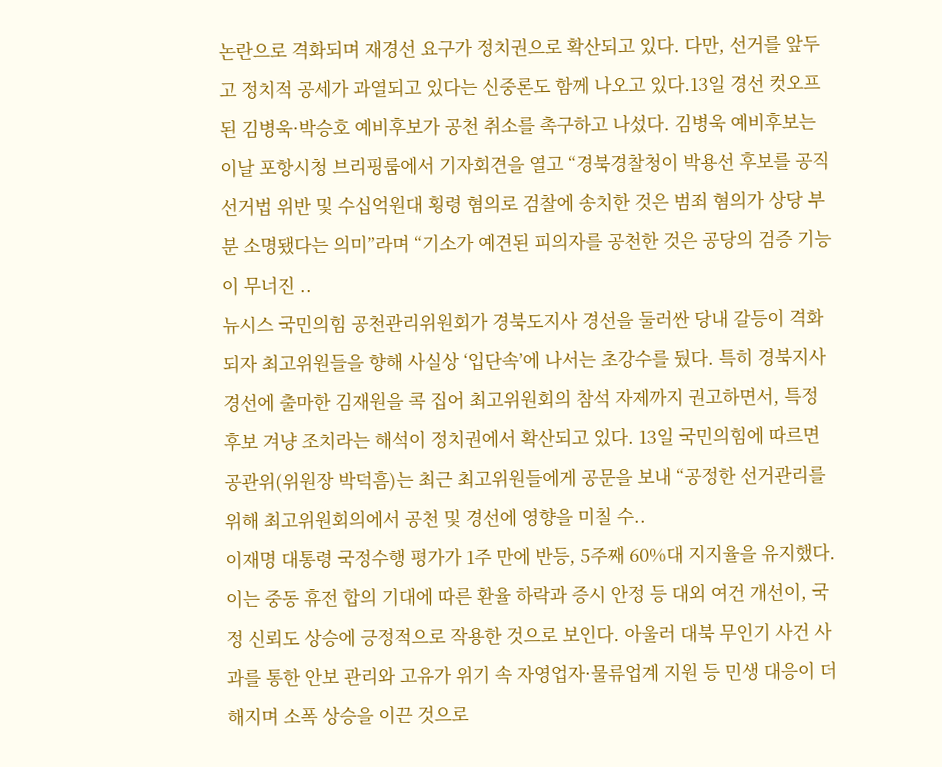논란으로 격화되며 재경선 요구가 정치권으로 확산되고 있다. 다만, 선거를 앞두고 정치적 공세가 과열되고 있다는 신중론도 함께 나오고 있다.13일 경선 컷오프된 김병욱·박승호 예비후보가 공천 취소를 촉구하고 나섰다. 김병욱 예비후보는 이날 포항시청 브리핑룸에서 기자회견을 열고 “경북경찰청이 박용선 후보를 공직선거법 위반 및 수십억원대 횡령 혐의로 검찰에 송치한 것은 범죄 혐의가 상당 부분 소명됐다는 의미”라며 “기소가 예견된 피의자를 공천한 것은 공당의 검증 기능이 무너진 ..
뉴시스 국민의힘 공천관리위원회가 경북도지사 경선을 둘러싼 당내 갈등이 격화되자 최고위원들을 향해 사실상 ‘입단속’에 나서는 초강수를 뒀다. 특히 경북지사 경선에 출마한 김재원을 콕 집어 최고위원회의 참석 자제까지 권고하면서, 특정 후보 겨냥 조치라는 해석이 정치권에서 확산되고 있다. 13일 국민의힘에 따르면 공관위(위원장 박덕흠)는 최근 최고위원들에게 공문을 보내 “공정한 선거관리를 위해 최고위원회의에서 공천 및 경선에 영향을 미칠 수..
이재명 대통령 국정수행 평가가 1주 만에 반등, 5주째 60%대 지지율을 유지했다. 이는 중동 휴전 합의 기대에 따른 환율 하락과 증시 안정 등 대외 여건 개선이, 국정 신뢰도 상승에 긍정적으로 작용한 것으로 보인다. 아울러 대북 무인기 사건 사과를 통한 안보 관리와 고유가 위기 속 자영업자·물류업계 지원 등 민생 대응이 더해지며 소폭 상승을 이끈 것으로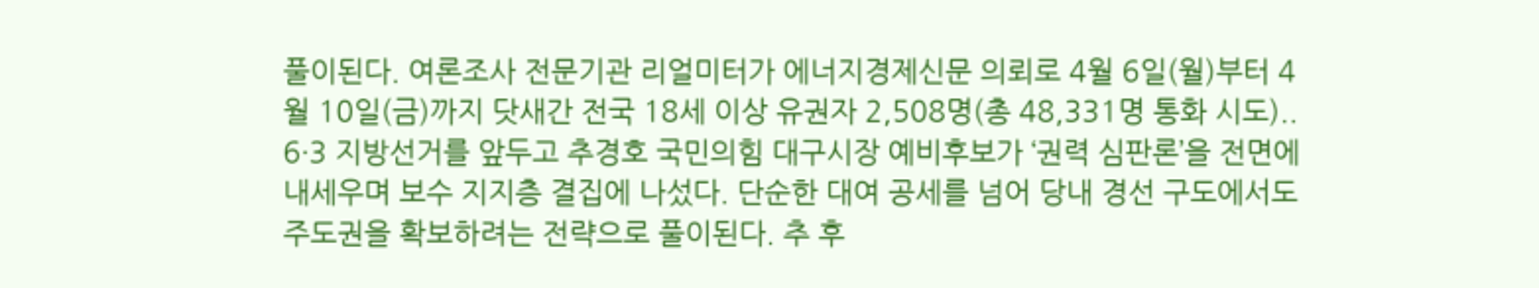풀이된다. 여론조사 전문기관 리얼미터가 에너지경제신문 의뢰로 4월 6일(월)부터 4월 10일(금)까지 닷새간 전국 18세 이상 유권자 2,508명(총 48,331명 통화 시도)..
6·3 지방선거를 앞두고 추경호 국민의힘 대구시장 예비후보가 ‘권력 심판론’을 전면에 내세우며 보수 지지층 결집에 나섰다. 단순한 대여 공세를 넘어 당내 경선 구도에서도 주도권을 확보하려는 전략으로 풀이된다. 추 후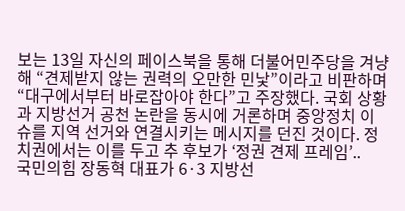보는 13일 자신의 페이스북을 통해 더불어민주당을 겨냥해 “견제받지 않는 권력의 오만한 민낯”이라고 비판하며 “대구에서부터 바로잡아야 한다”고 주장했다. 국회 상황과 지방선거 공천 논란을 동시에 거론하며 중앙정치 이슈를 지역 선거와 연결시키는 메시지를 던진 것이다. 정치권에서는 이를 두고 추 후보가 ‘정권 견제 프레임’..
국민의힘 장동혁 대표가 6·3 지방선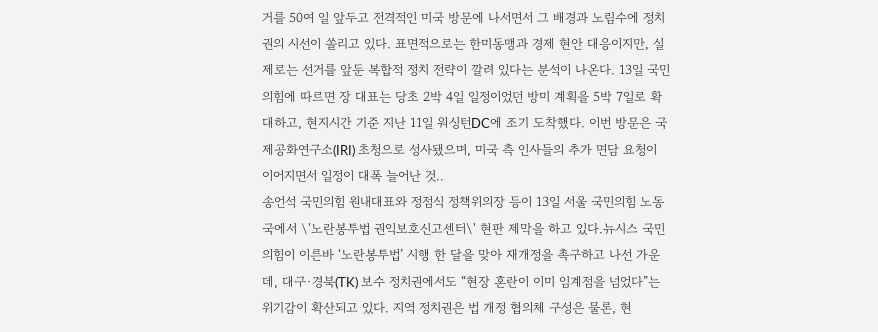거를 50여 일 앞두고 전격적인 미국 방문에 나서면서 그 배경과 노림수에 정치권의 시선이 쏠리고 있다. 표면적으로는 한미동맹과 경제 현안 대응이지만, 실제로는 선거를 앞둔 복합적 정치 전략이 깔려 있다는 분석이 나온다. 13일 국민의힘에 따르면 장 대표는 당초 2박 4일 일정이었던 방미 계획을 5박 7일로 확대하고, 현지시간 기준 지난 11일 워싱턴DC에 조기 도착했다. 이번 방문은 국제공화연구소(IRI) 초청으로 성사됐으며, 미국 측 인사들의 추가 면담 요청이 이어지면서 일정이 대폭 늘어난 것..
송언석 국민의힘 원내대표와 정점식 정책위의장 등이 13일 서울 국민의힘 노동국에서 \'노란봉투법 권익보호신고센터\' 현판 제막을 하고 있다.뉴시스 국민의힘이 이른바 ‘노란봉투법’ 시행 한 달을 맞아 재개정을 촉구하고 나선 가운데, 대구·경북(TK) 보수 정치권에서도 “현장 혼란이 이미 임계점을 넘었다”는 위기감이 확산되고 있다. 지역 정치권은 법 개정 협의체 구성은 물론, 현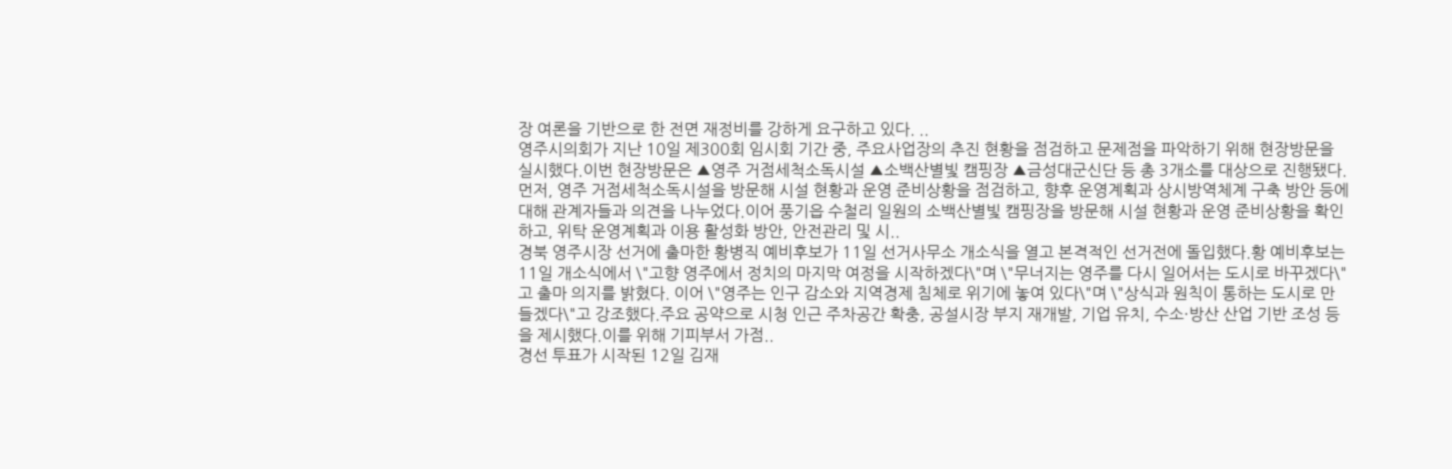장 여론을 기반으로 한 전면 재정비를 강하게 요구하고 있다. ..
영주시의회가 지난 10일 제300회 임시회 기간 중, 주요사업장의 추진 현황을 점검하고 문제점을 파악하기 위해 현장방문을 실시했다.이번 현장방문은 ▲영주 거점세척소독시설 ▲소백산별빛 캠핑장 ▲금성대군신단 등 총 3개소를 대상으로 진행됐다.먼저, 영주 거점세척소독시설을 방문해 시설 현황과 운영 준비상황을 점검하고, 향후 운영계획과 상시방역체계 구축 방안 등에 대해 관계자들과 의견을 나누었다.이어 풍기읍 수철리 일원의 소백산별빛 캠핑장을 방문해 시설 현황과 운영 준비상황을 확인하고, 위탁 운영계획과 이용 활성화 방안, 안전관리 및 시..
경북 영주시장 선거에 출마한 황병직 예비후보가 11일 선거사무소 개소식을 열고 본격적인 선거전에 돌입했다.황 예비후보는 11일 개소식에서 \"고향 영주에서 정치의 마지막 여정을 시작하겠다\"며 \"무너지는 영주를 다시 일어서는 도시로 바꾸겠다\"고 출마 의지를 밝혔다. 이어 \"영주는 인구 감소와 지역경제 침체로 위기에 놓여 있다\"며 \"상식과 원칙이 통하는 도시로 만들겠다\"고 강조했다.주요 공약으로 시청 인근 주차공간 확충, 공설시장 부지 재개발, 기업 유치, 수소·방산 산업 기반 조성 등을 제시했다.이를 위해 기피부서 가점..
경선 투표가 시작된 12일 김재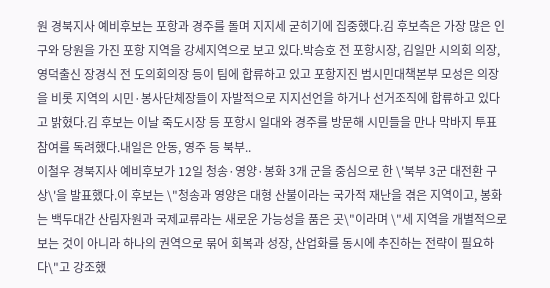원 경북지사 예비후보는 포항과 경주를 돌며 지지세 굳히기에 집중했다.김 후보측은 가장 많은 인구와 당원을 가진 포항 지역을 강세지역으로 보고 있다.박승호 전 포항시장, 김일만 시의회 의장, 영덕출신 장경식 전 도의회의장 등이 팀에 합류하고 있고 포항지진 범시민대책본부 모성은 의장을 비롯 지역의 시민·봉사단체장들이 자발적으로 지지선언을 하거나 선거조직에 합류하고 있다고 밝혔다.김 후보는 이날 죽도시장 등 포항시 일대와 경주를 방문해 시민들을 만나 막바지 투표 참여를 독려했다.내일은 안동, 영주 등 북부..
이철우 경북지사 예비후보가 12일 청송·영양·봉화 3개 군을 중심으로 한 \'북부 3군 대전환 구상\'을 발표했다.이 후보는 \"청송과 영양은 대형 산불이라는 국가적 재난을 겪은 지역이고, 봉화는 백두대간 산림자원과 국제교류라는 새로운 가능성을 품은 곳\"이라며 \"세 지역을 개별적으로 보는 것이 아니라 하나의 권역으로 묶어 회복과 성장, 산업화를 동시에 추진하는 전략이 필요하다\"고 강조했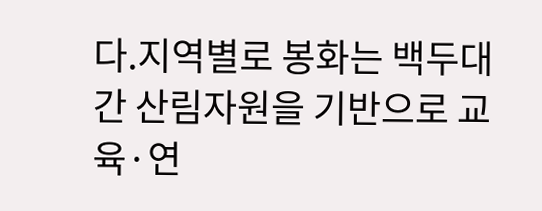다.지역별로 봉화는 백두대간 산림자원을 기반으로 교육·연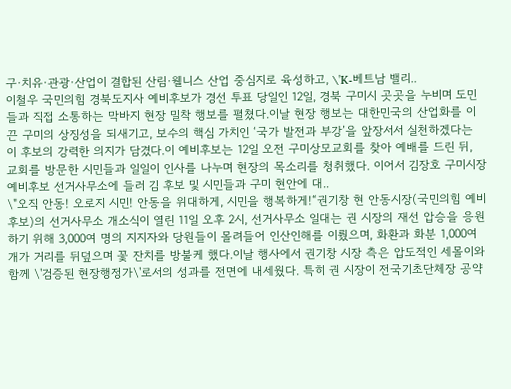구·치유·관광·산업이 결합된 산림·웰니스 산업 중심지로 육성하고, \'K-베트남 밸리..
이철우 국민의힘 경북도지사 예비후보가 경선 투표 당일인 12일, 경북 구미시 곳곳을 누비며 도민들과 직접 소통하는 막바지 현장 밀착 행보를 펼쳤다.이날 현장 행보는 대한민국의 산업화를 이끈 구미의 상징성을 되새기고, 보수의 핵심 가치인 ‘국가 발전과 부강’을 앞장서서 실천하겠다는 이 후보의 강력한 의지가 담겼다.이 예비후보는 12일 오전 구미상모교회를 찾아 예배를 드린 뒤, 교회를 방문한 시민들과 일일이 인사를 나누며 현장의 목소리를 청취했다. 이어서 김장호 구미시장 예비후보 선거사무소에 들러 김 후보 및 시민들과 구미 현안에 대..
\"오직 안동! 오로지 시민! 안동을 위대하게, 시민을 행복하게!“권기창 현 안동시장(국민의힘 예비후보)의 선거사무소 개소식이 열린 11일 오후 2시, 선거사무소 일대는 권 시장의 재선 압승을 응원하기 위해 3,000여 명의 지지자와 당원들이 몰려들어 인산인해를 이뤘으며, 화환과 화분 1,000여개가 거리를 뒤덮으며 꽃 잔치를 방불케 했다.이날 행사에서 권기창 시장 측은 압도적인 세몰이와 함께 \'검증된 현장행정가\'로서의 성과를 전면에 내세웠다. 특히 권 시장이 전국기초단체장 공약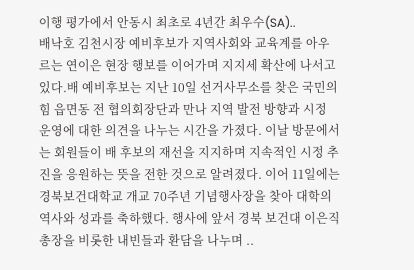이행 평가에서 안동시 최초로 4년간 최우수(SA)..
배낙호 김천시장 예비후보가 지역사회와 교육계를 아우르는 연이은 현장 행보를 이어가며 지지세 확산에 나서고 있다.배 예비후보는 지난 10일 선거사무소를 찾은 국민의힘 읍면동 전 협의회장단과 만나 지역 발전 방향과 시정 운영에 대한 의견을 나누는 시간을 가졌다. 이날 방문에서는 회원들이 배 후보의 재선을 지지하며 지속적인 시정 추진을 응원하는 뜻을 전한 것으로 알려졌다. 이어 11일에는 경북보건대학교 개교 70주년 기념행사장을 찾아 대학의 역사와 성과를 축하했다. 행사에 앞서 경북 보건대 이은직 총장을 비롯한 내빈들과 환담을 나누며 ..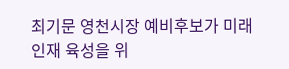최기문 영천시장 예비후보가 미래인재 육성을 위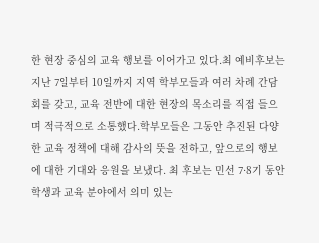한 현장 중심의 교육 행보를 이어가고 있다.최 예비후보는 지난 7일부터 10일까지 지역 학부모들과 여러 차례 간담회를 갖고, 교육 전반에 대한 현장의 목소리를 직접 들으며 적극적으로 소통했다.학부모들은 그동안 추진된 다양한 교육 정책에 대해 감사의 뜻을 전하고, 앞으로의 행보에 대한 기대와 응원을 보냈다. 최 후보는 민선 7·8기 동안 학생과 교육 분야에서 의미 있는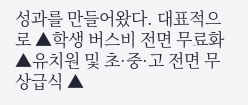성과를 만들어왔다. 대표적으로 ▲학생 버스비 전면 무료화 ▲유치원 및 초·중·고 전면 무상급식 ▲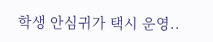학생 안심귀가 택시 운영..